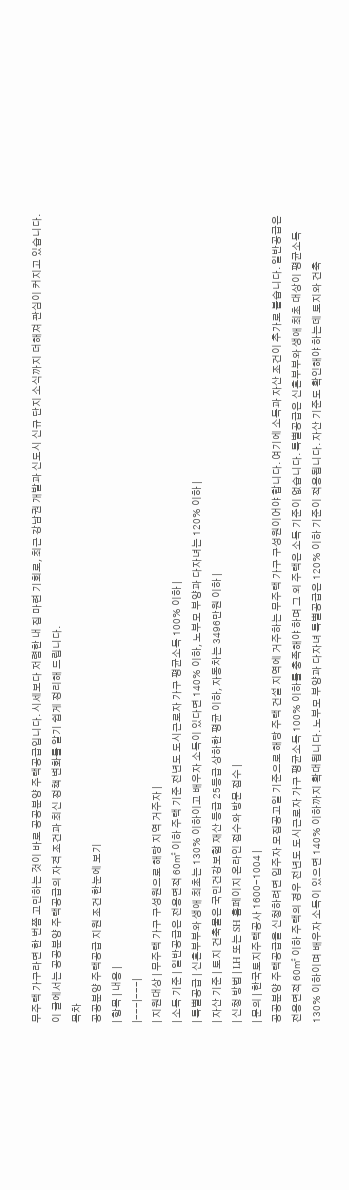무주택 가구라면 한 번쯤 고민하는 것이 바로 공공분양 주택공급입니다. 시세보다 저렴한 내 집 마련 기회로, 최근 강남권 개발과 신도시 신규 단지 소식까지 더해져 관심이 커지고 있습니다. 이 글에서는 공공분양 주택공급의 자격 조건과 최신 정책 변화를 알기 쉽게 정리해 드립니다.
목차
공공분양 주택공급 지원 조건 한눈에 보기
| 항목 | 내용 |
|---|---|
| 지원대상 | 무주택 가구 구성원으로 해당 지역 거주자 |
| 소득 기준 | 일반공급은 전용면적 60㎡ 이하 주택 기준 전년도 도시근로자 가구 평균소득 100% 이하 |
| 특별공급 | 신혼부부와 생애 최초는 130% 이하이고 배우자 소득이 있다면 140% 이하, 노부모 부양과 다자녀는 120% 이하 |
| 자산 기준 | 토지 건축물은 국민건강보험 재산 등급 25등급 상하한 평균 이하, 자동차는 3496만원 이하 |
| 신청 방법 | LH 또는 SH 홈페이지 온라인 접수와 방문 접수 |
| 문의 | 한국토지주택공사 1600-1004 |
공공분양 주택공급을 신청하려면 입주자 모집공고일 기준으로 해당 주택 건설 지역에 거주하는 무주택 가구 구성원이어야 합니다. 여기에 소득과 자산 조건이 추가로 붙습니다. 일반공급은 전용면적 60㎡ 이하 주택의 경우 전년도 도시근로자 가구 평균소득 100% 이하를 충족해야 하며 그 외 주택은 소득 기준이 없습니다. 특별공급은 신혼부부와 생애 최초 대상이 평균소득 130% 이하이며 배우자 소득이 있으면 140% 이하까지 확대됩니다. 노부모 부양과 다자녀 특별공급은 120% 이하 기준이 적용됩니다. 자산 기준도 확인해야 하는데 토지와 건축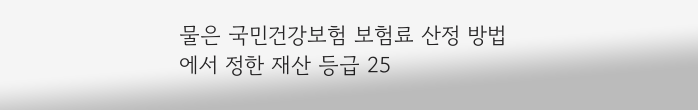물은 국민건강보험 보험료 산정 방법에서 정한 재산 등급 25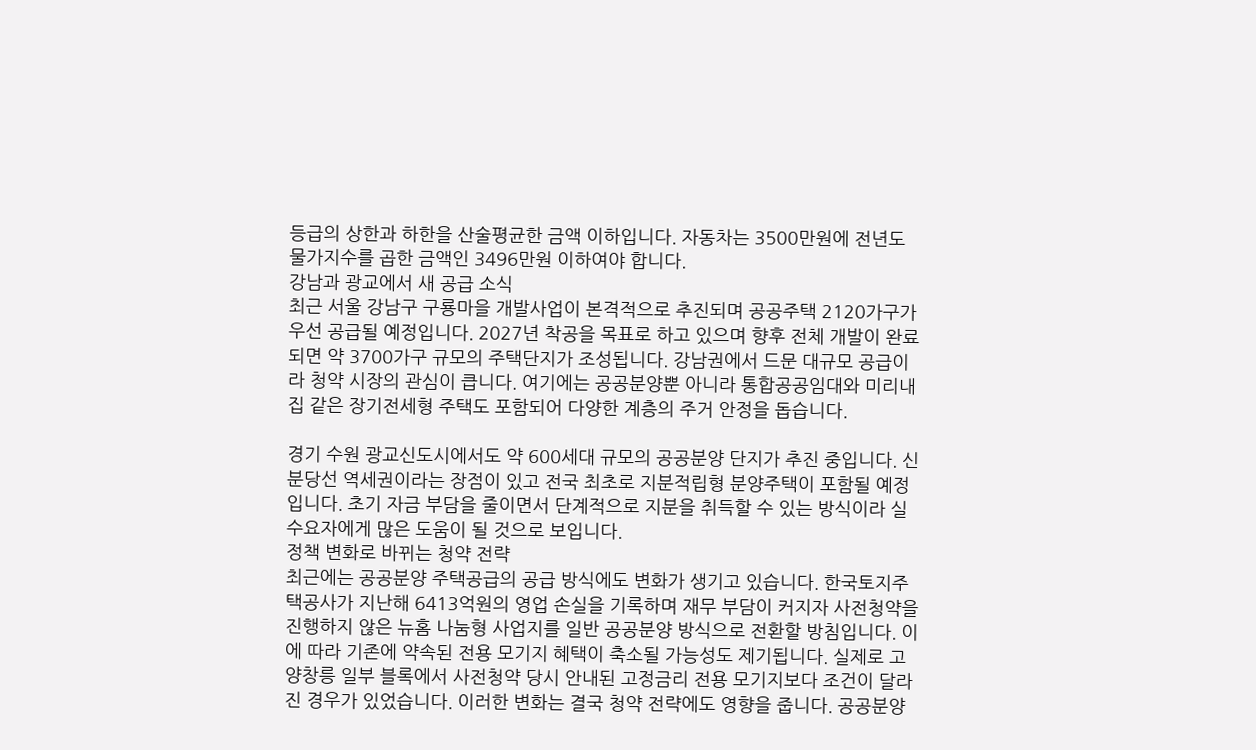등급의 상한과 하한을 산술평균한 금액 이하입니다. 자동차는 3500만원에 전년도 물가지수를 곱한 금액인 3496만원 이하여야 합니다.
강남과 광교에서 새 공급 소식
최근 서울 강남구 구룡마을 개발사업이 본격적으로 추진되며 공공주택 2120가구가 우선 공급될 예정입니다. 2027년 착공을 목표로 하고 있으며 향후 전체 개발이 완료되면 약 3700가구 규모의 주택단지가 조성됩니다. 강남권에서 드문 대규모 공급이라 청약 시장의 관심이 큽니다. 여기에는 공공분양뿐 아니라 통합공공임대와 미리내집 같은 장기전세형 주택도 포함되어 다양한 계층의 주거 안정을 돕습니다.

경기 수원 광교신도시에서도 약 600세대 규모의 공공분양 단지가 추진 중입니다. 신분당선 역세권이라는 장점이 있고 전국 최초로 지분적립형 분양주택이 포함될 예정입니다. 초기 자금 부담을 줄이면서 단계적으로 지분을 취득할 수 있는 방식이라 실수요자에게 많은 도움이 될 것으로 보입니다.
정책 변화로 바뀌는 청약 전략
최근에는 공공분양 주택공급의 공급 방식에도 변화가 생기고 있습니다. 한국토지주택공사가 지난해 6413억원의 영업 손실을 기록하며 재무 부담이 커지자 사전청약을 진행하지 않은 뉴홈 나눔형 사업지를 일반 공공분양 방식으로 전환할 방침입니다. 이에 따라 기존에 약속된 전용 모기지 혜택이 축소될 가능성도 제기됩니다. 실제로 고양창릉 일부 블록에서 사전청약 당시 안내된 고정금리 전용 모기지보다 조건이 달라진 경우가 있었습니다. 이러한 변화는 결국 청약 전략에도 영향을 줍니다. 공공분양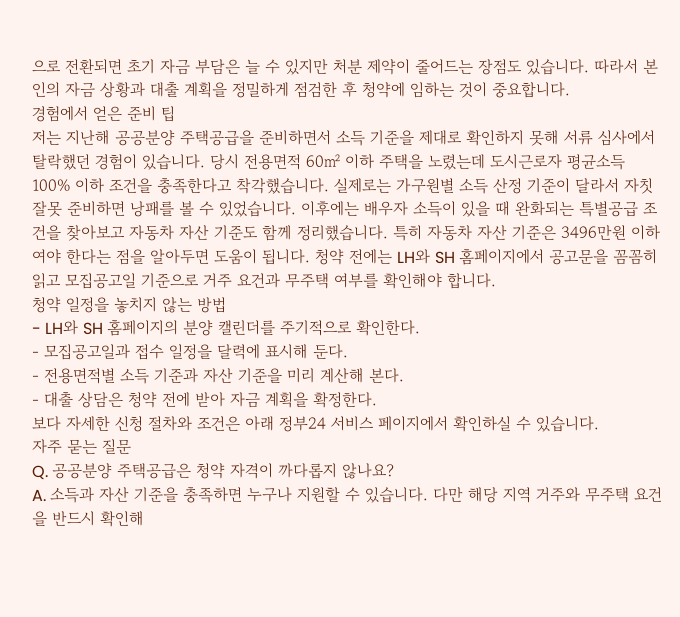으로 전환되면 초기 자금 부담은 늘 수 있지만 처분 제약이 줄어드는 장점도 있습니다. 따라서 본인의 자금 상황과 대출 계획을 정밀하게 점검한 후 청약에 임하는 것이 중요합니다.
경험에서 얻은 준비 팁
저는 지난해 공공분양 주택공급을 준비하면서 소득 기준을 제대로 확인하지 못해 서류 심사에서 탈락했던 경험이 있습니다. 당시 전용면적 60㎡ 이하 주택을 노렸는데 도시근로자 평균소득 100% 이하 조건을 충족한다고 착각했습니다. 실제로는 가구원별 소득 산정 기준이 달라서 자칫 잘못 준비하면 낭패를 볼 수 있었습니다. 이후에는 배우자 소득이 있을 때 완화되는 특별공급 조건을 찾아보고 자동차 자산 기준도 함께 정리했습니다. 특히 자동차 자산 기준은 3496만원 이하여야 한다는 점을 알아두면 도움이 됩니다. 청약 전에는 LH와 SH 홈페이지에서 공고문을 꼼꼼히 읽고 모집공고일 기준으로 거주 요건과 무주택 여부를 확인해야 합니다.
청약 일정을 놓치지 않는 방법
- LH와 SH 홈페이지의 분양 캘린더를 주기적으로 확인한다.
- 모집공고일과 접수 일정을 달력에 표시해 둔다.
- 전용면적별 소득 기준과 자산 기준을 미리 계산해 본다.
- 대출 상담은 청약 전에 받아 자금 계획을 확정한다.
보다 자세한 신청 절차와 조건은 아래 정부24 서비스 페이지에서 확인하실 수 있습니다.
자주 묻는 질문
Q. 공공분양 주택공급은 청약 자격이 까다롭지 않나요?
A. 소득과 자산 기준을 충족하면 누구나 지원할 수 있습니다. 다만 해당 지역 거주와 무주택 요건을 반드시 확인해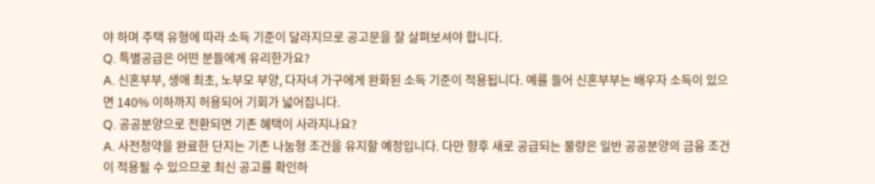야 하며 주택 유형에 따라 소득 기준이 달라지므로 공고문을 잘 살펴보셔야 합니다.
Q. 특별공급은 어떤 분들에게 유리한가요?
A. 신혼부부, 생애 최초, 노부모 부양, 다자녀 가구에게 완화된 소득 기준이 적용됩니다. 예를 들어 신혼부부는 배우자 소득이 있으면 140% 이하까지 허용되어 기회가 넓어집니다.
Q. 공공분양으로 전환되면 기존 혜택이 사라지나요?
A. 사전청약을 완료한 단지는 기존 나눔형 조건을 유지할 예정입니다. 다만 향후 새로 공급되는 물량은 일반 공공분양의 금융 조건이 적용될 수 있으므로 최신 공고를 확인하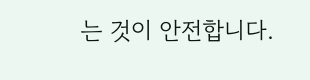는 것이 안전합니다.